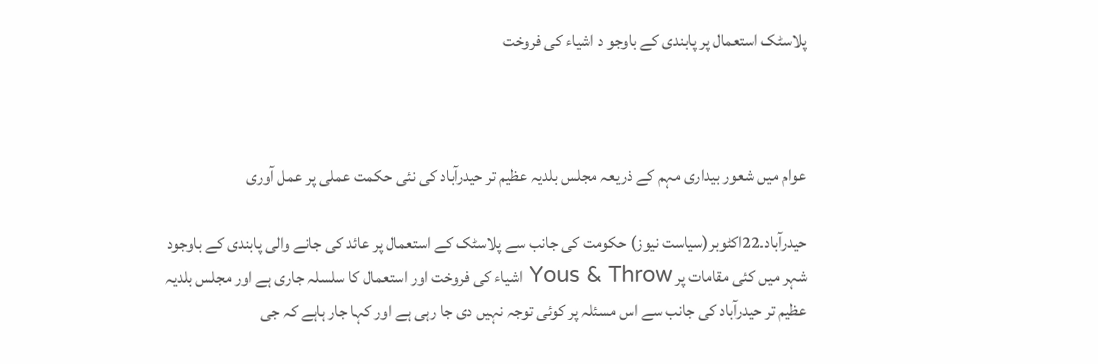پلاسٹک استعمال پر پابندی کے باوجو د اشیاء کی فروخت



عوام میں شعور بیداری مہم کے ذریعہ مجلس بلدیہ عظیم تر حیدرآباد کی نئی حکمت عملی پر عمل آوری

حیدرآباد۔22اکٹوبر(سیاست نیوز) حکومت کی جانب سے پلاسٹک کے استعمال پر عائد کی جانے والی پابندی کے باوجود شہر میں کئی مقامات پر Yous & Throw اشیاء کی فروخت اور استعمال کا سلسلہ جاری ہے اور مجلس بلدیہ عظیم تر حیدرآباد کی جانب سے اس مسئلہ پر کوئی توجہ نہیں دی جا رہی ہے اور کہا جار ہاہے کہ جی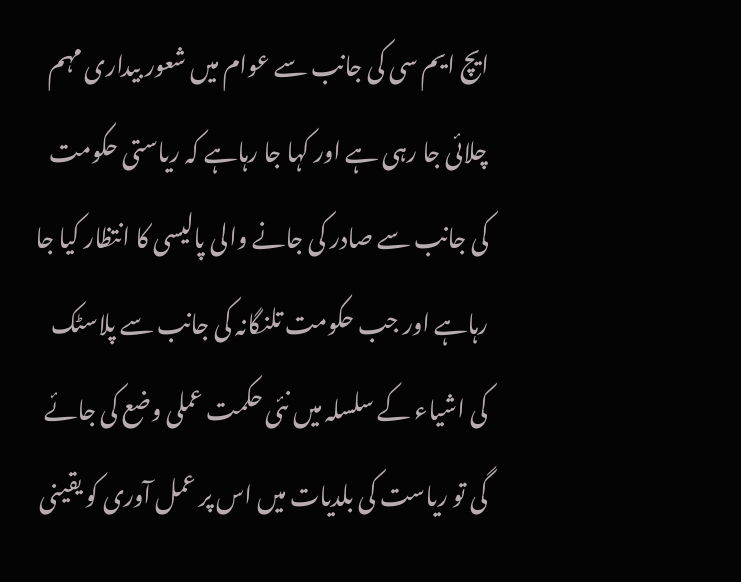ایچ ایم سی کی جانب سے عوام میں شعور بیداری مہم چلائی جا رہی ہے اور کہا جا رہاہے کہ ریاستی حکومت کی جانب سے صادر کی جانے والی پالیسی کا انتظار کیا جا رہاہے اور جب حکومت تلنگانہ کی جانب سے پلاسٹک کی اشیاء کے سلسلہ میں نئی حکمت عملی وضع کی جائے گی تو ریاست کی بلدیات میں اس پر عمل آوری کو یقینی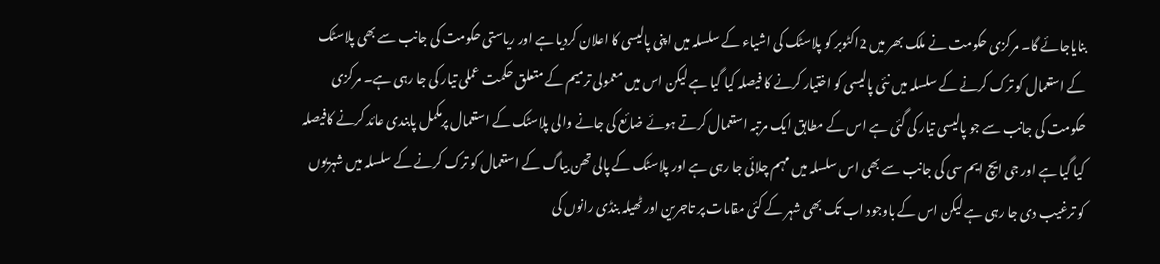بنایاجائے گا۔ مرکزی حکومت نے ملک بھر میں 2اکٹوبر کو پلاسٹک کی اشیاء کے سلسلہ میں اپنی پالیسی کا اعلان کردیا ہے اور ریاستی حکومت کی جانب سے بھی پلاسٹک کے استعمال کو ترک کرنے کے سلسلہ میں نئی پالیسی کو اختیار کرنے کا فیصلہ کیا گیا ہے لیکن اس میں معمولی ترمیم کے متعلق حکمت عملی تیار کی جا رہی ہے۔ مرکزی حکومت کی جانب سے جو پالیسی تیار کی گئی ہے اس کے مطابق ایک مرتبہ استعمال کرتے ہوئے ضائع کی جانے والی پلاسٹک کے استعمال پرمکمل پابندی عائد کرنے کافیصلہ کیا گیا ہے اور جی ایچ ایم سی کی جانب سے بھی اس سلسلہ میں مہم چلائی جا رہی ہے اور پلاسٹک کے پالی تھن بیاگ کے استعمال کو ترک کرنے کے سلسلہ میں شہریوں کو ترغیب دی جا رہی ہے لیکن اس کے باوجود اب تک بھی شہر کے کئی مقامات پر تاجرین اور ٹھیلہ بنڈی رانوں کی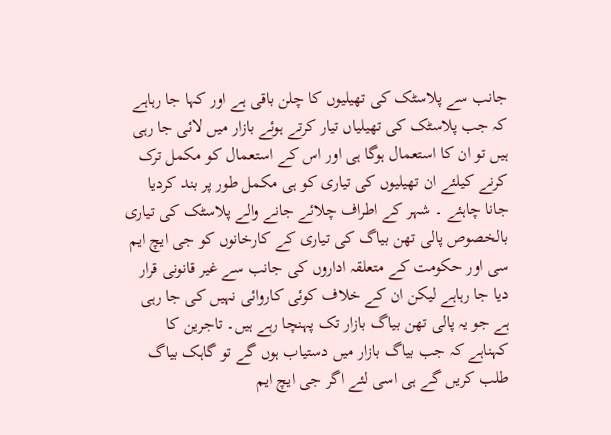جانب سے پلاسٹک کی تھیلیوں کا چلن باقی ہے اور کہا جا رہاہے کہ جب پلاسٹک کی تھیلیاں تیار کرتے ہوئے بازار میں لائی جا رہی ہیں تو ان کا استعمال ہوگا ہی اور اس کے استعمال کو مکمل ترک کرنے کیلئے ان تھیلیوں کی تیاری کو ہی مکمل طور پر بند کردیا جانا چاہئے ۔ شہر کے اطراف چلائے جانے والے پلاسٹک کی تیاری بالخصوص پالی تھن بیاگ کی تیاری کے کارخانوں کو جی ایچ ایم سی اور حکومت کے متعلقہ اداروں کی جانب سے غیر قانونی قرار دیا جا رہاہے لیکن ان کے خلاف کوئی کاروائی نہیں کی جا رہی ہے جو یہ پالی تھن بیاگ بازار تک پہنچا رہے ہیں۔ تاجرین کا کہناہے کہ جب بیاگ بازار میں دستیاب ہوں گے تو گاہک بیاگ طلب کریں گے ہی اسی لئے اگر جی ایچ ایم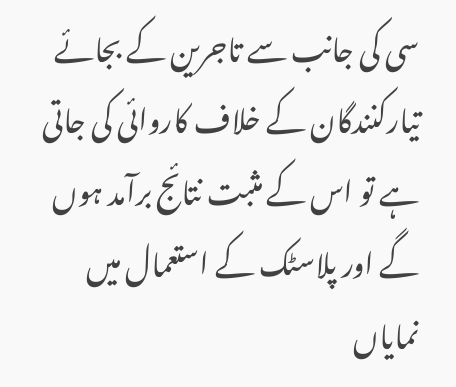سی کی جانب سے تاجرین کے بجائے تیارکنندگان کے خلاف کاروائی کی جاتی ہے تو اس کے مثبت نتائج برآمد ہوں گے اور پلاسٹک کے استعمال میں نمایاں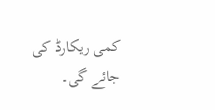کمی ریکارڈ کی جائے گی۔